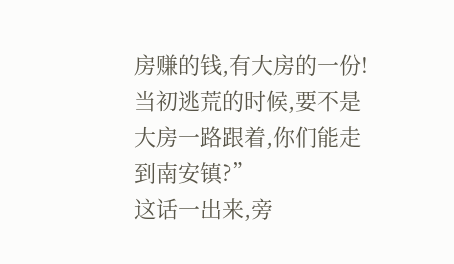房赚的钱,有大房的一份!当初逃荒的时候,要不是大房一路跟着,你们能走到南安镇?”
这话一出来,旁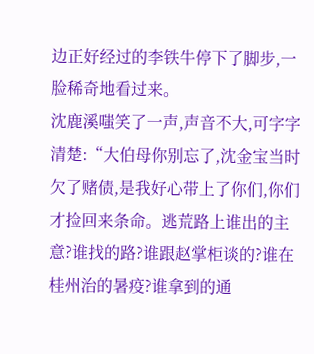边正好经过的李铁牛停下了脚步,一脸稀奇地看过来。
沈鹿溪嗤笑了一声,声音不大,可字字清楚:“大伯母你别忘了,沈金宝当时欠了赌债,是我好心带上了你们,你们才捡回来条命。逃荒路上谁出的主意?谁找的路?谁跟赵掌柜谈的?谁在桂州治的暑疫?谁拿到的通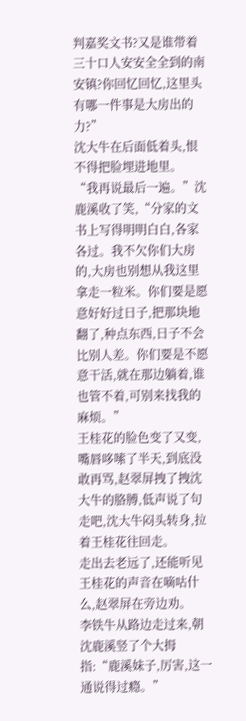判嘉奖文书?又是谁带着三十口人安安全全到的南安镇?你回忆回忆,这里头有哪一件事是大房出的力?”
沈大牛在后面低着头,恨不得把脸埋进地里。
“我再说最后一遍。”沈鹿溪收了笑,“分家的文书上写得明明白白,各家各过。我不欠你们大房的,大房也别想从我这里拿走一粒米。你们要是愿意好好过日子,把那块地翻了,种点东西,日子不会比别人差。你们要是不愿意干活,就在那边躺着,谁也管不着,可别来找我的麻烦。”
王桂花的脸色变了又变,嘴唇哆嗦了半天,到底没敢再骂,赵翠屏拽了拽沈大牛的胳膊,低声说了句走吧,沈大牛闷头转身,拉着王桂花往回走。
走出去老远了,还能听见王桂花的声音在嘀咕什么,赵翠屏在旁边劝。
李铁牛从路边走过来,朝沈鹿溪竖了个大拇指:“鹿溪妹子,厉害,这一通说得过瘾。”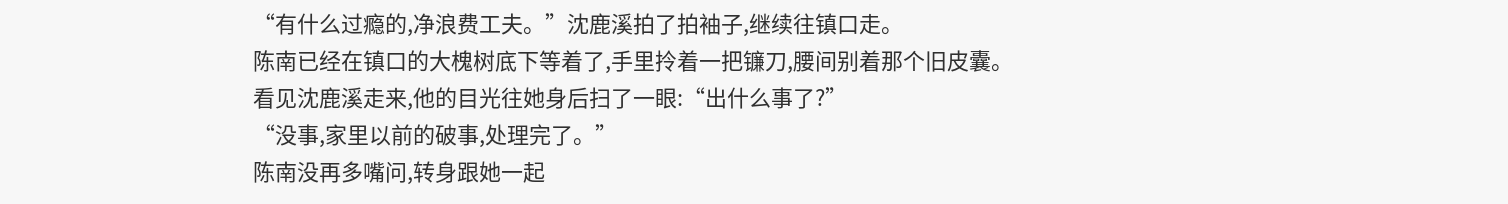“有什么过瘾的,净浪费工夫。”沈鹿溪拍了拍袖子,继续往镇口走。
陈南已经在镇口的大槐树底下等着了,手里拎着一把镰刀,腰间别着那个旧皮囊。
看见沈鹿溪走来,他的目光往她身后扫了一眼:“出什么事了?”
“没事,家里以前的破事,处理完了。”
陈南没再多嘴问,转身跟她一起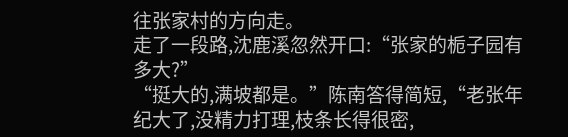往张家村的方向走。
走了一段路,沈鹿溪忽然开口:“张家的栀子园有多大?”
“挺大的,满坡都是。”陈南答得简短,“老张年纪大了,没精力打理,枝条长得很密,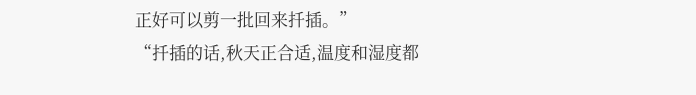正好可以剪一批回来扦插。”
“扦插的话,秋天正合适,温度和湿度都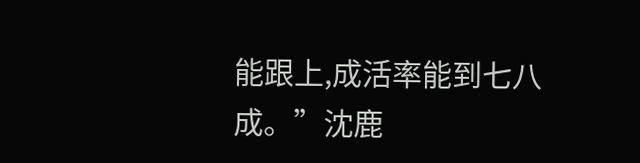能跟上,成活率能到七八成。”沈鹿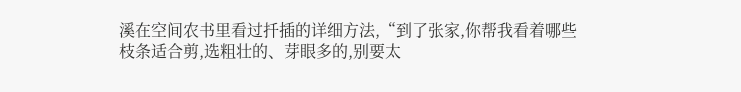溪在空间农书里看过扦插的详细方法,“到了张家,你帮我看着哪些枝条适合剪,选粗壮的、芽眼多的,别要太